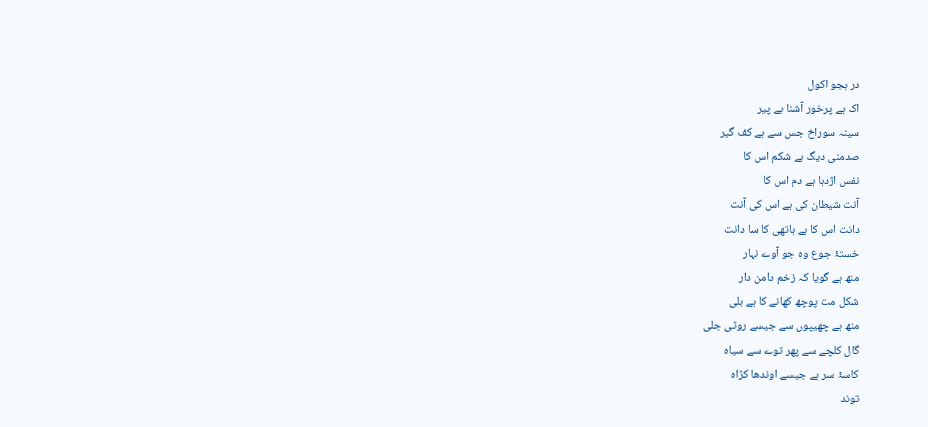در ہجو اکول
اک ہے پرخور آشنا بے پیر
سینہ سوراخ جس سے ہے کف گیر
صدمنی دیگ ہے شکم اس کا
نفس اژدہا ہے دم اس کا
آنت شیطان کی ہے اس کی آنت
دانت اس کا ہے ہاتھی کا سا دانت
خستۂ جوع وہ جو آوے نہار
منھ ہے گویا کہ زخم دامن دار
شکل مت پوچھ کھانے کا ہے بلی
منھ ہے چھیپوں سے جیسے روٹی جلی
گال کلچے سے پھر توے سے سیاہ
کاسۂ سر ہے جیسے اوندھا کڑاہ
توند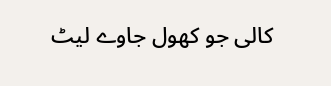کالی جو کھول جاوے لیٹ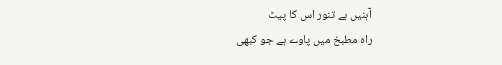آہنیں ہے تنور اس کا پیٹ
راہ مطبخ میں پاوے ہے جو کبھی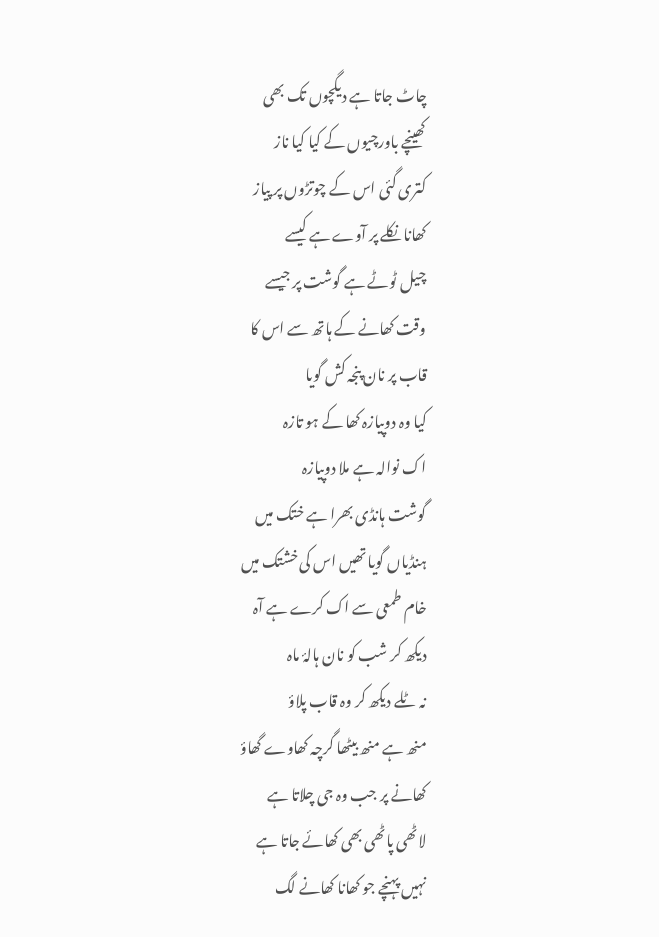چاٹ جاتا ہے دیگچوں تک بھی
کھینچے باورچیوں کے کیا کیا ناز
کتری گئی اس کے چوتڑوں پر پیاز
کھانا نکلے پر آوے ہے کیسے
چیل ٹوٹے ہے گوشت پر جیسے
وقت کھانے کے ہاتھ سے اس کا
قاب پر نان پنجہ کش گویا
کیا وہ دوپیازہ کھا کے ہو تازہ
اک نوالہ ہے ملا دوپیازہ
گوشت ہانڈی بھرا ہے ختک میں
ہنڈیاں گویا تھیں اس کی خشتک میں
خام طمعی سے اک کرے ہے آہ
دیکھ کر شب کو نان ہالۂ ماہ
نہ ٹلے دیکھ کر وہ قاب پلاؤ
منھ ہے منھ بیٹھا گرچہ کھاوے گھاؤ
کھانے پر جب وہ جی چلاتا ہے
لاٹھی پاٹھی بھی کھائے جاتا ہے
نہیں پہنچے جو کھانا کھانے لگ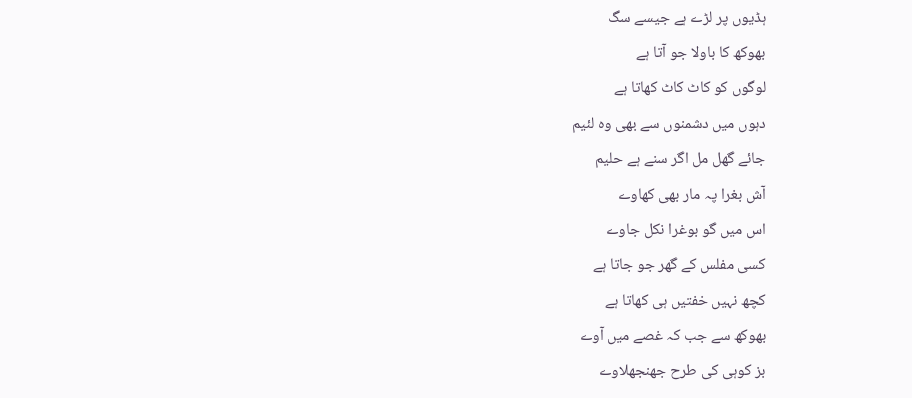ہڈیوں پر لڑے ہے جیسے سگ
بھوکھ کا باولا جو آتا ہے
لوگوں کو کاٹ کاٹ کھاتا ہے
دہوں میں دشمنوں سے بھی وہ لئیم
جائے گھل مل اگر سنے ہے حلیم
آش بغرا پہ مار بھی کھاوے
اس میں گو بوغرا نکل جاوے
کسی مفلس کے گھر جو جاتا ہے
کچھ نہیں خفتیں ہی کھاتا ہے
بھوکھ سے جب کہ غصے میں آوے
بز کوہی کی طرح جھنجھلاوے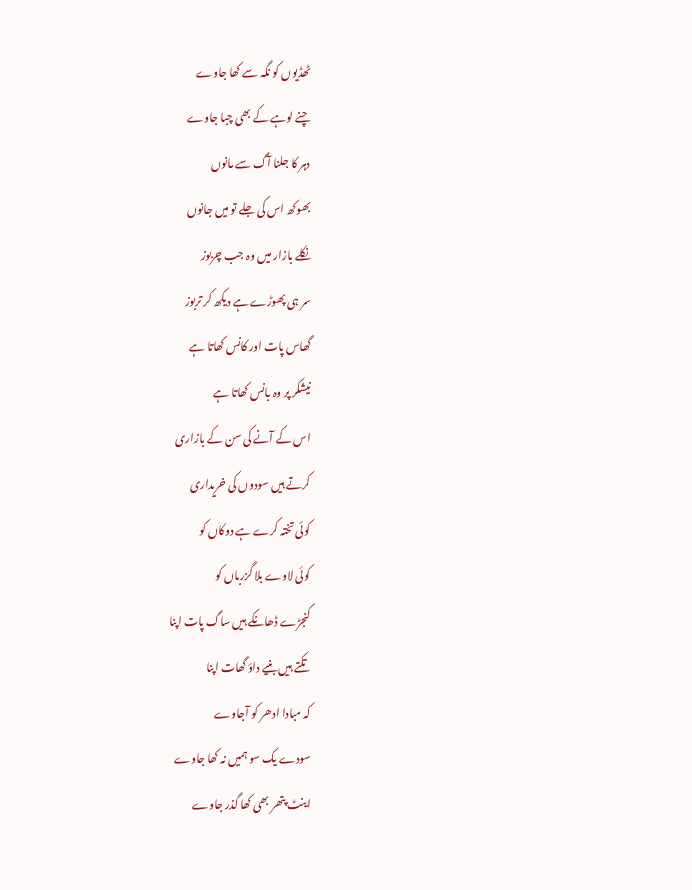ٹھڈیوں کو نگہ سے کھا جاوے
چنے لوہے کے بھی چبا جاوے
دہر کا جلنا آگ سے مانوں
بھوکھ اس کی جلے تو میں جانوں
نکلے بازار میں وہ جب چربوز
سر ہی پھوڑے ہے دیکھ کر تربوز
گھاس پات اور کانس کھاتا ہے
نیشکر پر وہ بانس کھاتا ہے
اس کے آنے کی سن کے بازاری
کرتے ہیں سودوں کی خریداری
کوئی تختہ کرے ہے دوکاں کو
کوئی لاوے بلا گزرباں کو
کنجڑے ڈھانکے ہیں ساگ پات اپنا
تکتے ہیں بنیے داؤ گھات اپنا
کہ مبادا ادھر کو آجاوے
سودے یک سو ہمیں نہ کھا جاوے
اینٹ پتھر بھی کھا گذر جاوے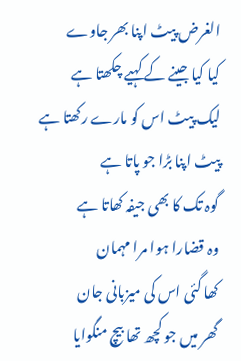الغرض پیٹ اپنا بھر جاوے
کیا کیا جینے کے کہیے چکھتا ہے
لیک پیٹ اس کو مارے رکھتا ہے
پیٹ اپنا بڑا جو پاتا ہے
گوہ تک کا بھی جیفہ کھاتا ہے
وہ قضارا ہوا مرا مہمان
کھا گئی اس کی میزبانی جان
گھر میں جو کچھ تھا بیچ منگوایا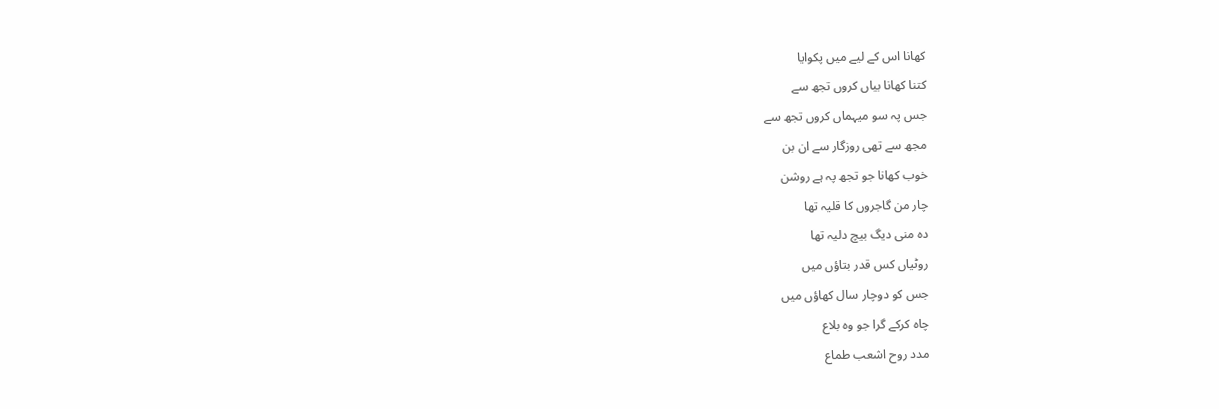کھانا اس کے لیے میں پکوایا
کتنا کھانا بیاں کروں تجھ سے
جس پہ سو میہماں کروں تجھ سے
مجھ سے تھی روزگار سے ان بن
خوب کھانا جو تجھ پہ ہے روشن
چار من گاجروں کا قلیہ تھا
دہ منی دیگ بیچ دلیہ تھا
روٹیاں کس قدر بتاؤں میں
جس کو دوچار سال کھاؤں میں
چاہ کرکے گرا جو وہ بلاع
مدد روح اشعب طماع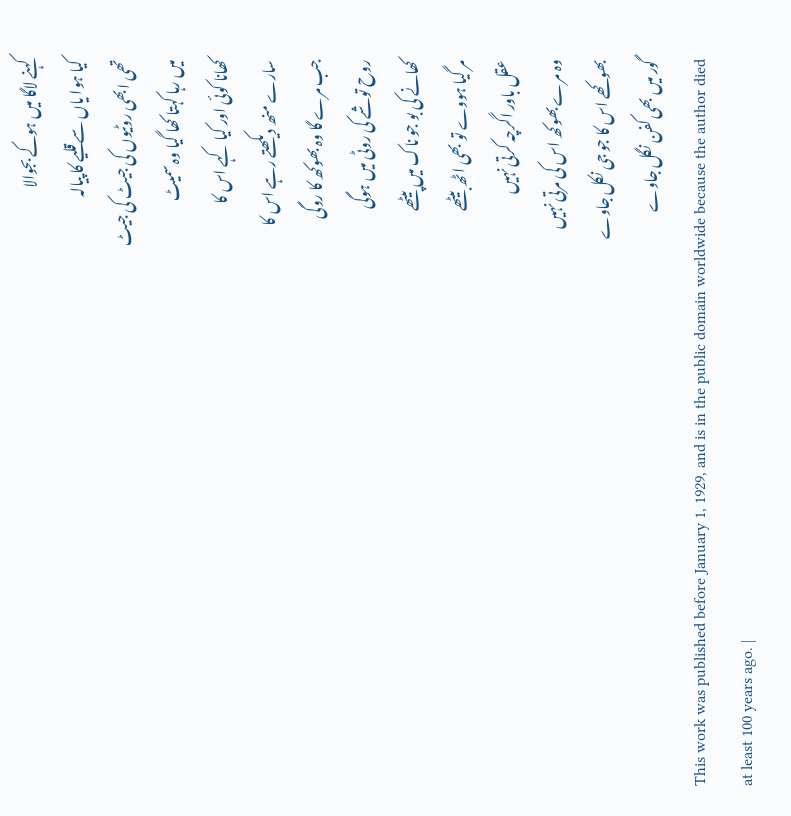کہنے لاگا میں ہوکے بجوالا
کیا ہوا یاں سے قلیے کا پیالہ
تھی ابھی روٹیوں کی جیٹ کی جیٹ
میں رہا کہتا کھا گیا وہ سمیٹ
کھانا کوئی اور کیا کہے اس کا
سارے منھ دیکھتے رہے اس کا
جب مرے گا وہ بھوکھ کا روگی
روح توشے کی روٹی میں ہوگی
کھانے کی بو جو ناک میں پیٹھے
مر گیا ہووے تو بھی اٹھ بیٹھے
عقل باور اگرچہ کرتی نہیں
وہ مرے بھوکھ اس کی مرتی نہیں
بھوکھے اس کا جو جی نکل جاوے
گور میں بھی کفن نگل جاوے
This work was published before January 1, 1929, and is in the public domain worldwide because the author died at least 100 years ago. |